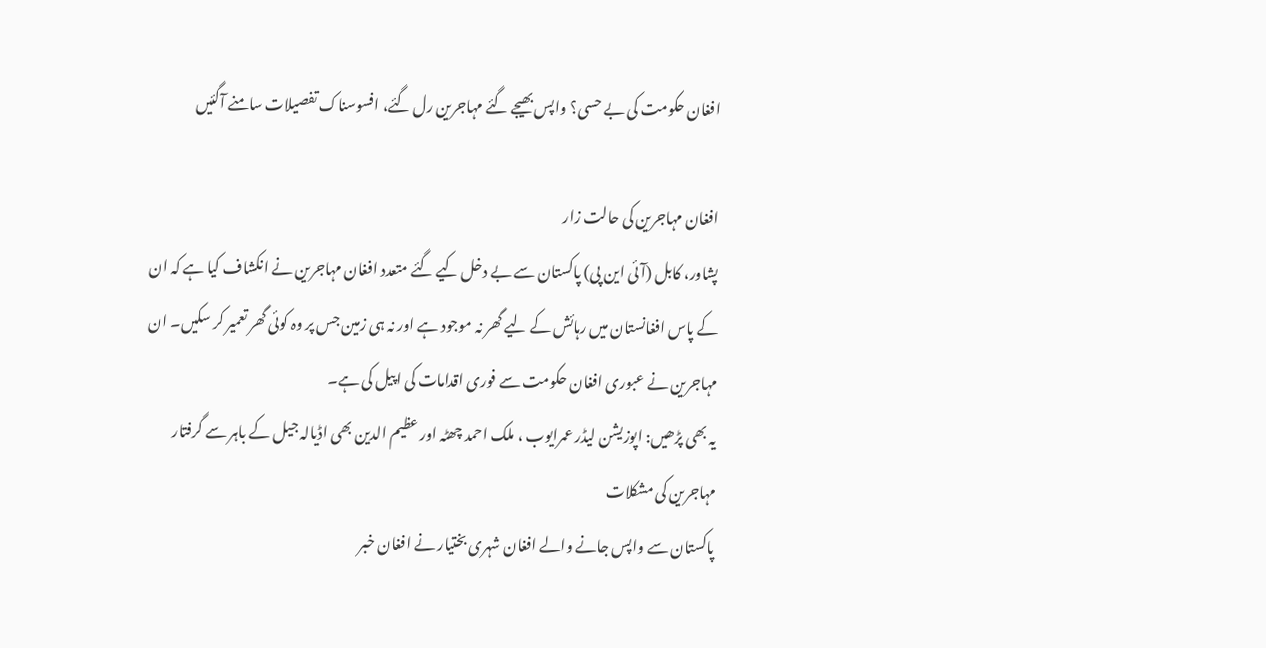افغان حکومت کی بے حسی؟ واپس بھیجے گئے مہاجرین رل گئے، افسوسناک تفصیلات سامنے آگئیں

افغان مہاجرین کی حالت زار
پشاور، کابل (آئی این پی) پاکستان سے بے دخل کیے گئے متعدد افغان مہاجرین نے انکشاف کیا ہے کہ ان کے پاس افغانستان میں رہائش کے لیے گھر نہ موجود ہے اور نہ ہی زمین جس پر وہ کوئی گھر تعمیر کر سکیں۔ ان مہاجرین نے عبوری افغان حکومت سے فوری اقدامات کی اپیل کی ہے۔
یہ بھی پڑھیں: اپوزیشن لیڈر عمرایوب ، ملک احمد چھٹہ اور عظیم الدین بھی اڈیالہ جیل کے باہر سے گرفتار
مہاجرین کی مشکلات
پاکستان سے واپس جانے والے افغان شہری بختیار نے افغان خبر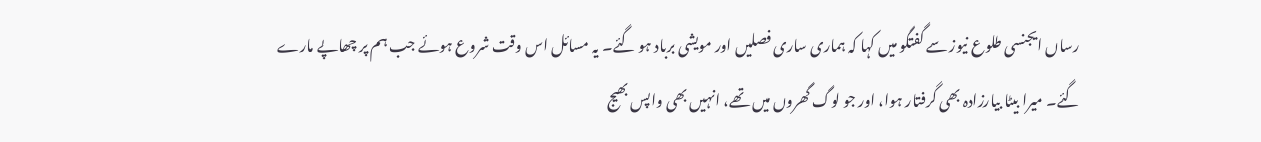رساں ایجنسی طلوع نیوز سے گفتگو میں کہا کہ ہماری ساری فصلیں اور مویشی برباد ہو گئے۔ یہ مسائل اس وقت شروع ہوئے جب ہم پر چھاپے مارے گئے۔ میرا بیٹا بیارزادہ بھی گرفتار ہوا، اور جو لوگ گھروں میں تھے، انہیں بھی واپس بھیج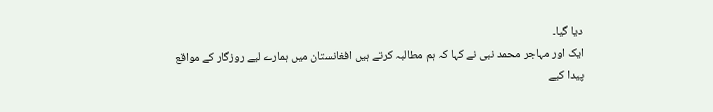دیا گیا۔
ایک اور مہاجر محمد نبی نے کہا کہ ہم مطالبہ کرتے ہیں افغانستان میں ہمارے لیے روزگار کے مواقع پیدا کیے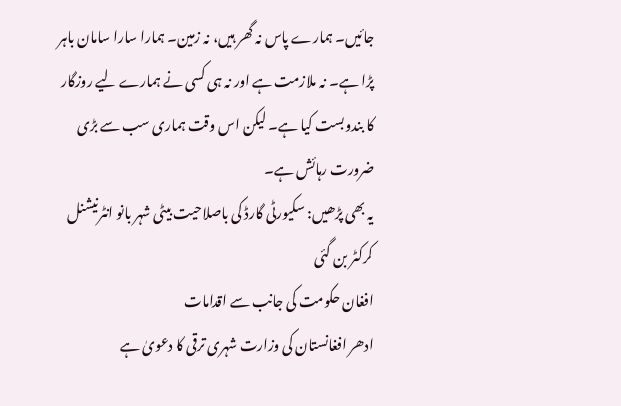جائیں۔ ہمارے پاس نہ گھر ہیں، نہ زمین۔ ہمارا سارا سامان باہر پڑا ہے۔ نہ ملازمت ہے اور نہ ہی کسی نے ہمارے لیے روزگار کا بندوبست کیا ہے۔ لیکن اس وقت ہماری سب سے بڑی ضرورت رہائش ہے۔
یہ بھی پڑھیں: سکیورٹی گارڈ کی باصلاحیت بیٹی شہر بانو انٹرنیشنل کرکٹر بن گئی
افغان حکومت کی جانب سے اقدامات
ادھر افغانستان کی وزارت شہری ترقی کا دعویٰ ہے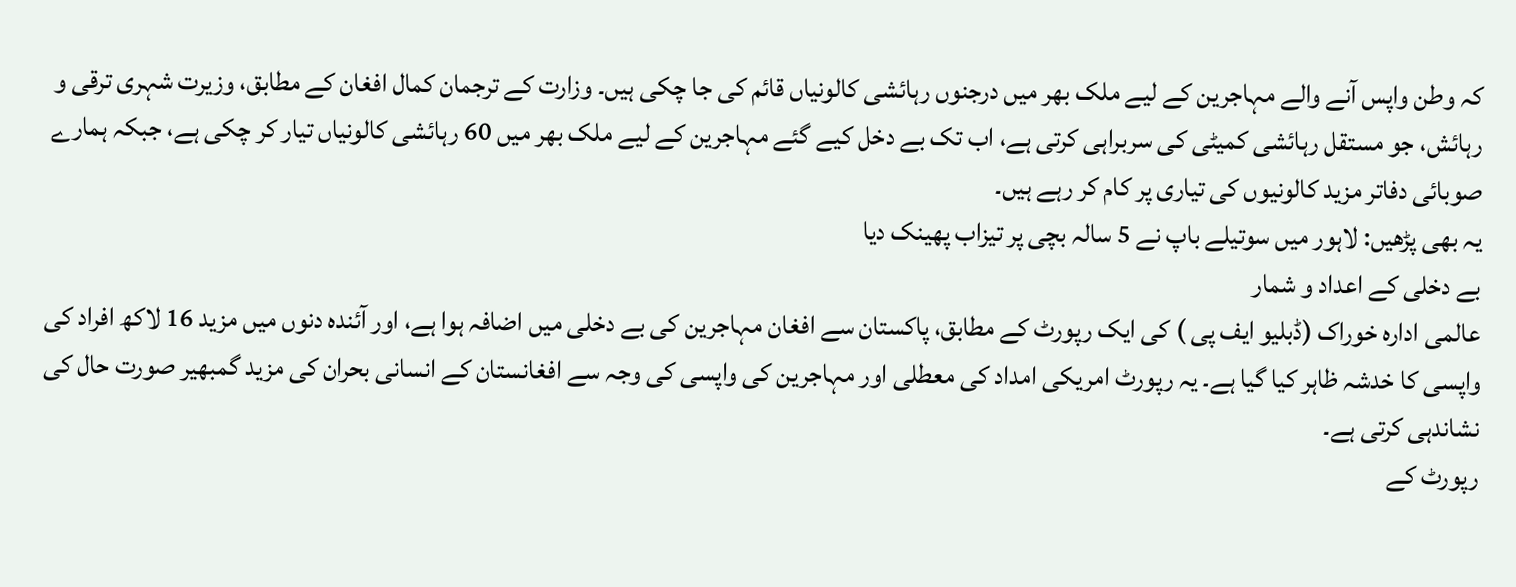کہ وطن واپس آنے والے مہاجرین کے لیے ملک بھر میں درجنوں رہائشی کالونیاں قائم کی جا چکی ہیں۔ وزارت کے ترجمان کمال افغان کے مطابق، وزیرت شہری ترقی و رہائش، جو مستقل رہائشی کمیٹی کی سربراہی کرتی ہے، اب تک بے دخل کیے گئے مہاجرین کے لیے ملک بھر میں 60 رہائشی کالونیاں تیار کر چکی ہے، جبکہ ہمارے صوبائی دفاتر مزید کالونیوں کی تیاری پر کام کر رہے ہیں۔
یہ بھی پڑھیں: لاہور میں سوتیلے باپ نے 5 سالہ بچی پر تیزاب پھینک دیا
بے دخلی کے اعداد و شمار
عالمی ادارہ خوراک (ڈبلیو ایف پی ) کی ایک رپورٹ کے مطابق، پاکستان سے افغان مہاجرین کی بے دخلی میں اضافہ ہوا ہے، اور آئندہ دنوں میں مزید 16 لاکھ افراد کی واپسی کا خدشہ ظاہر کیا گیا ہے۔ یہ رپورٹ امریکی امداد کی معطلی اور مہاجرین کی واپسی کی وجہ سے افغانستان کے انسانی بحران کی مزید گمبھیر صورت حال کی نشاندہی کرتی ہے۔
رپورٹ کے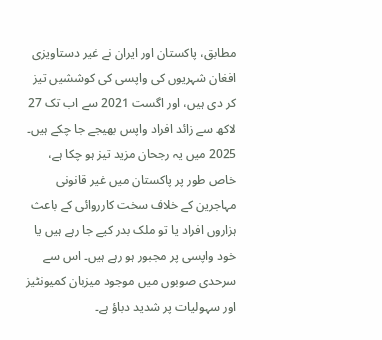مطابق، پاکستان اور ایران نے غیر دستاویزی افغان شہریوں کی واپسی کی کوششیں تیز کر دی ہیں، اور اگست 2021 سے اب تک 27 لاکھ سے زائد افراد واپس بھیجے جا چکے ہیں۔ 2025 میں یہ رجحان مزید تیز ہو چکا ہے، خاص طور پر پاکستان میں غیر قانونی مہاجرین کے خلاف سخت کارروائی کے باعث ہزاروں افراد یا تو ملک بدر کیے جا رہے ہیں یا خود واپسی پر مجبور ہو رہے ہیں۔ اس سے سرحدی صوبوں میں موجود میزبان کمیونٹیز اور سہولیات پر شدید دباؤ ہے۔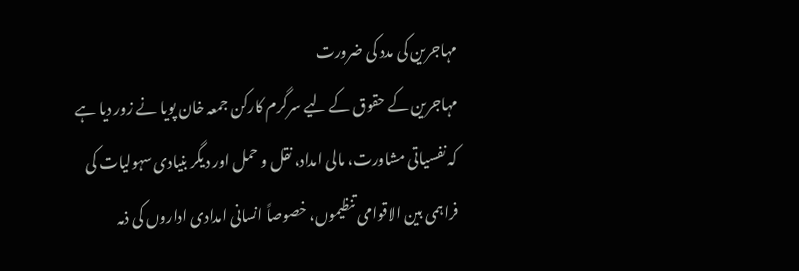مہاجرین کی مدد کی ضرورت
مہاجرین کے حقوق کے لیے سرگرم کارکن جمعہ خان پویا نے زور دیا ہے کہ نفسیاتی مشاورت، مالی امداد، نقل و حمل اور دیگر بنیادی سہولیات کی فراہمی بین الاقوامی تنظیموں، خصوصاً انسانی امدادی اداروں کی ذمہ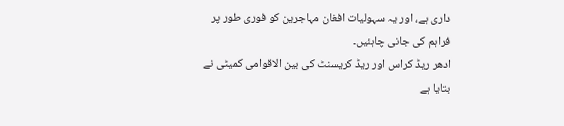داری ہے، اور یہ سہولیات افغان مہاجرین کو فوری طور پر فراہم کی جانی چاہئیں۔
ادھر ریڈ کراس اور ریڈ کریسنٹ کی بین الاقوامی کمیٹی نے بتایا ہے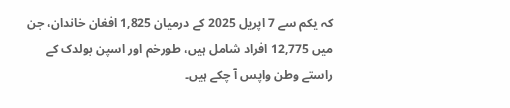کہ یکم سے 7 اپریل 2025 کے درمیان 1,825 افغان خاندان، جن میں 12,775 افراد شامل ہیں، طورخم اور اسپن بولدک کے راستے وطن واپس آ چکے ہیں۔